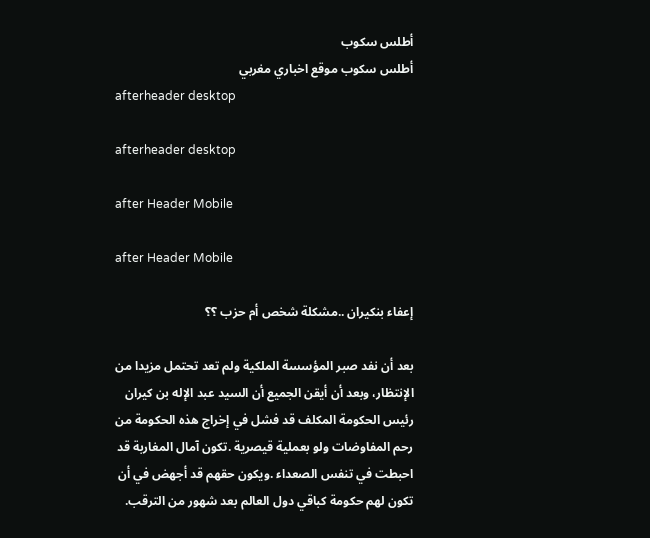أطلس سكوب
أطلس سكوب موقع اخباري مغربي
afterheader desktop

afterheader desktop

after Header Mobile

after Header Mobile

إعفاء بنكيران ..مشكلة شخص أم حزب ؟؟

بعد أن نفد صبر المؤسسة الملكية ولم تعد تحتمل مزيدا من الإنتظار، وبعد أن أيقن الجميع أن السيد عبد الإله بن كيران رئيس الحكومة المكلف قد فشل في إخراج هذه الحكومة من رحم المفاوضات ولو بعملية قيصرية .تكون آمال المغاربة قد احبطت في تنفس الصعداء .ويكون حقهم قد أجهض في أن تكون لهم حكومة كباقي دول العالم بعد شهور من الترقب.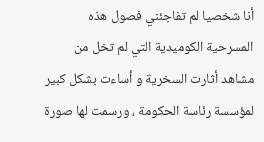أنا شخصيا لم تفاجئني فصول هذه المسرحية الكوميدية التي لم تخل من مشاهد أثارت السخرية و أساءت بشكل كبير لمؤسسة رئاسة الحكومة ، ورسمت لها صورة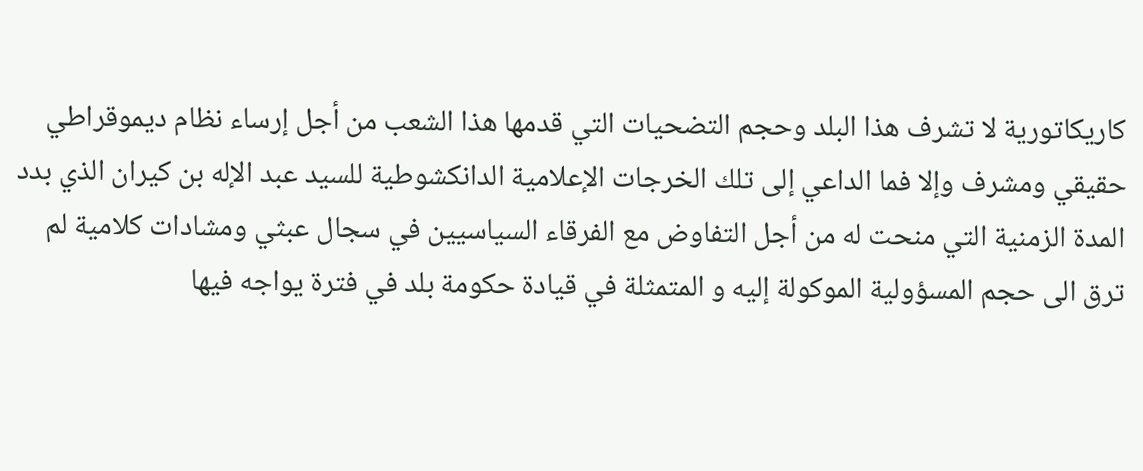كاريكاتورية لا تشرف هذا البلد وحجم التضحيات التي قدمها هذا الشعب من أجل إرساء نظام ديموقراطي حقيقي ومشرف وإلا فما الداعي إلى تلك الخرجات الإعلامية الدانكشوطية للسيد عبد الإله بن كيران الذي بدد المدة الزمنية التي منحت له من أجل التفاوض مع الفرقاء السياسيين في سجال عبثي ومشادات كلامية لم ترق الى حجم المسؤولية الموكولة إليه و المتمثلة في قيادة حكومة بلد في فترة يواجه فيها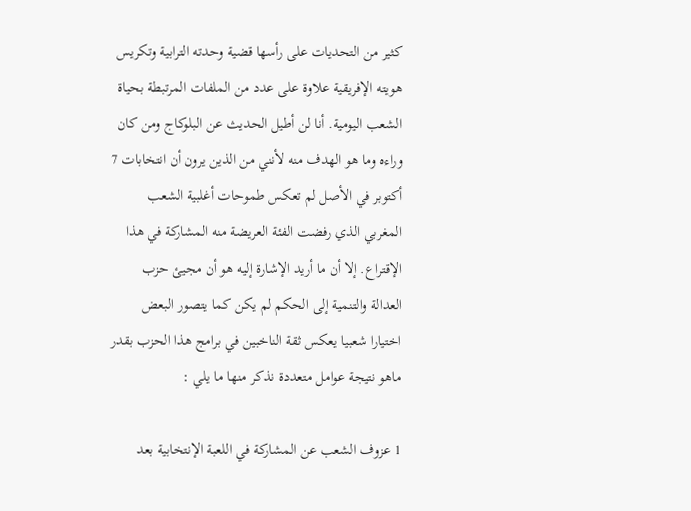كثير من التحديات على رأسها قضية وحدته الترابية وتكريس هويته الإفريقية علاوة على عدد من الملفات المرتبطة بحياة الشعب اليومية. أنا لن أطيل الحديث عن البلوكاج ومن كان وراءه وما هو الهدف منه لأنني من الذين يرون أن انتخابات 7 أكتوبر في الأصل لم تعكس طموحات أغلبية الشعب المغربي الذي رفضت الفئة العريضة منه المشاركة في هذا الإقتراع. إلا أن ما أريد الإشارة إليه هو أن مجيئ حزب العدالة والتنمية إلى الحكم لم يكن كما يتصور البعض اختيارا شعبيا يعكس ثقة الناخبين في برامج هذا الحزب بقدر ماهو نتيجة عوامل متعددة نذكر منها ما يلي :

1 عزوف الشعب عن المشاركة في اللعبة الإنتخابية بعد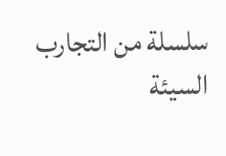سلسلة من التجارب السيئة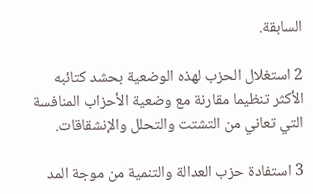السابقة.

2 استغلال الحزب لهذه الوضعية بحشد كتائبه الأكثر تنظيما مقارنة مع وضعية الأحزاب المنافسة التي تعاني من التشتت والتحلل والإنشقاقات.

3 استفادة حزب العدالة والتنمية من موجة المد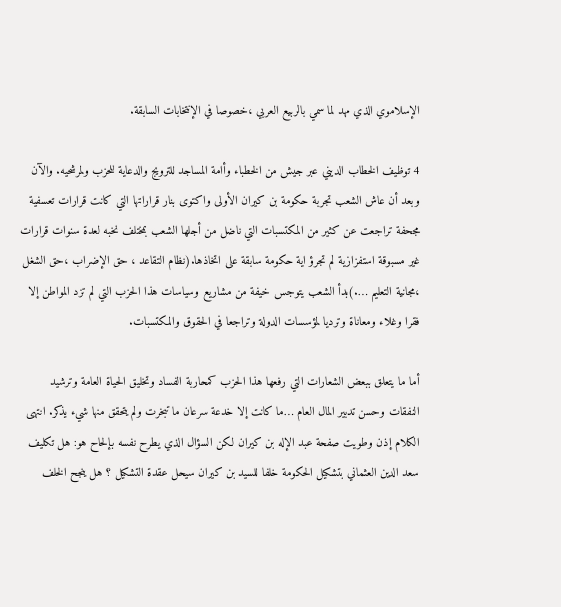الإسلاموي الذي مهد لما سمي بالربيع العربي ،خصوصا في الإنتخابات السابقة.

4 توظيف الخطاب الديني عبر جيش من الخطباء وأامة المساجد للترويج والدعاية للحزب ولمرشحيه. والآن وبعد أن عاش الشعب تجربة حكومة بن كيران الأولى واكتوى بنار قراراتها التي كانت قرارات تعسفية مجحفة تراجعت عن كثير من المكتسبات التي ناضل من أجلها الشعب بمختلف نخبه لعدة سنوات قرارات غير مسبوقة استفزازية لم تجرؤ اية حكومة سابقة على اتخاذها.(نظام التقاعد ، حق الإضراب ،حق الشغل ،مجانية التعليم ….)بدأ الشعب يتوجس خيفة من مشاريع وسياسات هذا الحزب التي لم تزد المواطن إلا فقرا وغلاء ومعاناة وترديا لمؤسسات الدولة وتراجعا في الحقوق والمكتسبات.

أما ما يتعلق ببعض الشعارات التي رفعها هذا الحزب كمحاربة الفساد وتخليق الحياة العامة وترشيد النفقات وحسن تدبير المال العام …ما كانت إلا خدعة سرعان ما تبخرت ولم يتحقق منها شيء يذكر. انتهى الكلام إذن وطويت صفحة عبد الإله بن كيران لكن السؤال الذي يطرح نفسه بإلحاح هو: هل تكليف سعد الدين العثماني بتشكيل الحكومة خلفا للسيد بن كيران سيحل عقدة التشكيل ؟ هل ينجح الخلف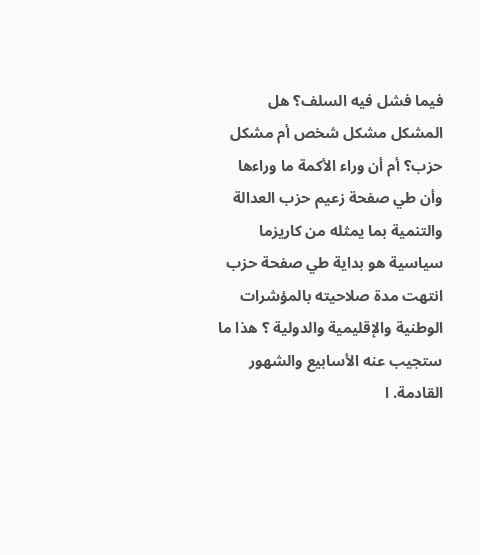فيما فشل فيه السلف؟ هل المشكل مشكل شخص أم مشكل حزب؟ أم أن وراء الأكمة ما وراءها وأن طي صفحة زعيم حزب العدالة والتنمية بما يمثله من كاريزما سياسية هو بداية طي صفحة حزب انتهت مدة صلاحيته بالمؤشرات الوطنية والإقليمية والدولية ؟ هذا ما ستجيب عنه الأسابيع والشهور القادمة. ا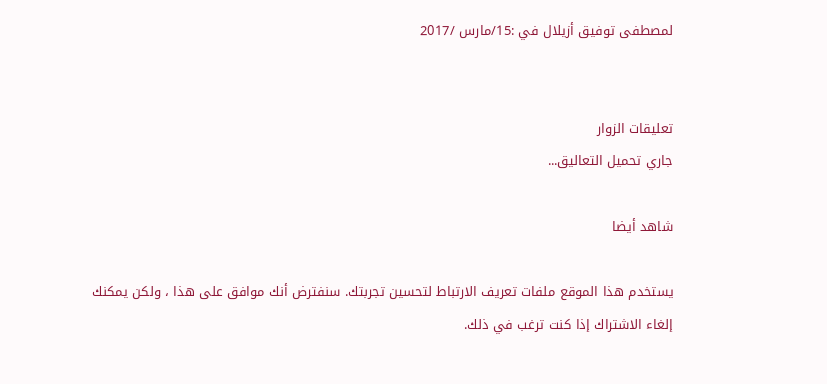لمصطفى توفيق أزيلال في :15/مارس /2017


تعليقات الزوار
جاري تحميل التعاليق...

شاهد أيضا

يستخدم هذا الموقع ملفات تعريف الارتباط لتحسين تجربتك. سنفترض أنك موافق على هذا ، ولكن يمكنك إلغاء الاشتراك إذا كنت ترغب في ذلك.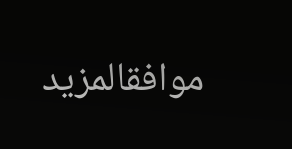موافقالمزيد